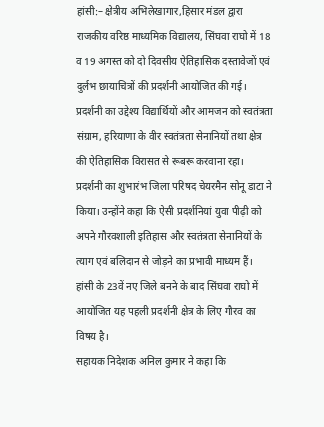हांसी:– क्षेत्रीय अभिलेखागार,हिसार मंडल द्वारा राजकीय वरिष्ठ माध्यमिक विद्यालय, सिंघवा राघो में 18 व 19 अगस्त को दो दिवसीय ऐतिहासिक दस्तावेजों एवं दुर्लभ छायाचित्रों की प्रदर्शनी आयोजित की गई। प्रदर्शनी का उद्देश्य विद्यार्थियों और आमजन को स्वतंत्रता संग्राम, हरियाणा के वीर स्वतंत्रता सेनानियों तथा क्षेत्र की ऐतिहासिक विरासत से रूबरू करवाना रहा।
प्रदर्शनी का शुभारंभ जिला परिषद चेयरमैन सोनू डाटा ने किया। उन्होंने कहा कि ऐसी प्रदर्शनियां युवा पीढ़ी को अपने गौरवशाली इतिहास और स्वतंत्रता सेनानियों के त्याग एवं बलिदान से जोड़ने का प्रभावी माध्यम हैं। हांसी के 23वें नए जिले बनने के बाद सिंघवा राघो में आयोजित यह पहली प्रदर्शनी क्षेत्र के लिए गौरव का विषय है।
सहायक निदेशक अनिल कुमार ने कहा कि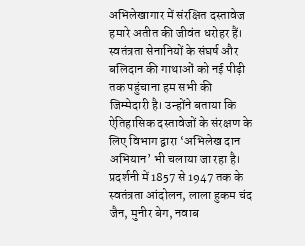अभिलेखागार में संरक्षित दस्तावेज हमारे अतीत की जीवंत धरोहर हैं। स्वतंत्रता सेनानियों के संघर्ष और बलिदान की गाथाओं को नई पीढ़ी तक पहुंचाना हम सभी की जिम्मेदारी है। उन्होंने बताया कि ऐतिहासिक दस्तावेजों के संरक्षण के लिए विभाग द्वारा ‘अभिलेख दान अभियान’ भी चलाया जा रहा है।
प्रदर्शनी में 1857 से 1947 तक के स्वतंत्रता आंदोलन, लाला हुकम चंद जैन, मुनीर बेग, नवाब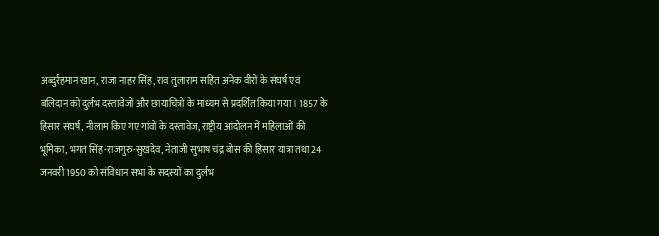अब्दुर्रहमान खान, राजा नाहर सिंह, राव तुलाराम सहित अनेक वीरों के संघर्ष एवं बलिदान को दुर्लभ दस्तावेजों और छायाचित्रों के माध्यम से प्रदर्शित किया गया। 1857 के हिसार संघर्ष, नीलाम किए गए गांवों के दस्तावेज, राष्ट्रीय आंदोलन में महिलाओं की भूमिका, भगत सिंह-राजगुरु-सुखदेव, नेताजी सुभाष चंद्र बोस की हिसार यात्रा तथा 24 जनवरी 1950 को संविधान सभा के सदस्यों का दुर्लभ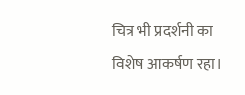चित्र भी प्रदर्शनी का विशेष आकर्षण रहा।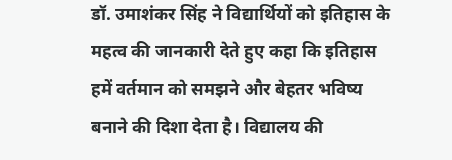डॉ. उमाशंकर सिंह ने विद्यार्थियों को इतिहास के महत्व की जानकारी देते हुए कहा कि इतिहास हमें वर्तमान को समझने और बेहतर भविष्य बनाने की दिशा देता है। विद्यालय की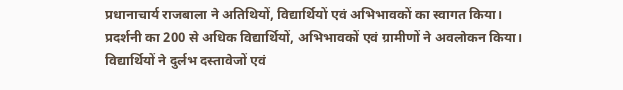प्रधानाचार्य राजबाला ने अतिथियों, विद्यार्थियों एवं अभिभावकों का स्वागत किया।
प्रदर्शनी का 200 से अधिक विद्यार्थियों, अभिभावकों एवं ग्रामीणों ने अवलोकन किया। विद्यार्थियों ने दुर्लभ दस्तावेजों एवं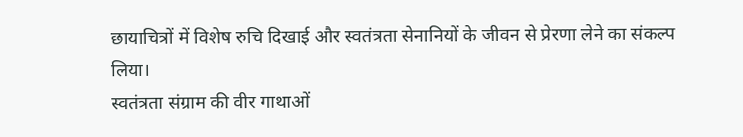छायाचित्रों में विशेष रुचि दिखाई और स्वतंत्रता सेनानियों के जीवन से प्रेरणा लेने का संकल्प लिया।
स्वतंत्रता संग्राम की वीर गाथाओं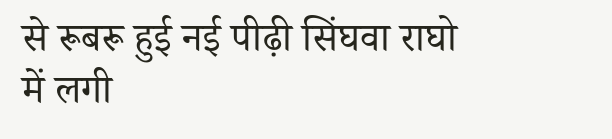से रूबरू हुई नई पीढ़ी सिंघवा राघो में लगी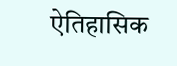ऐतिहासिक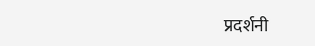प्रदर्शनी